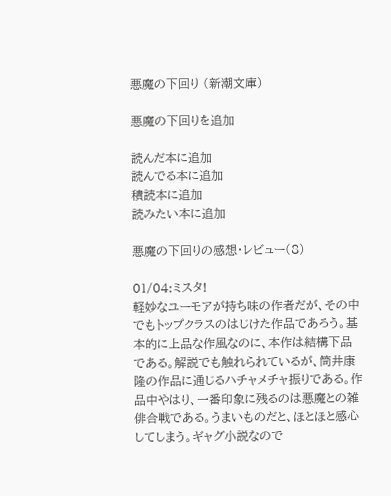悪魔の下回り (新潮文庫)

悪魔の下回りを追加

読んだ本に追加
読んでる本に追加
積読本に追加
読みたい本に追加

悪魔の下回りの感想・レビュー(8)

01/04:ミスタ!
軽妙なユーモアが持ち味の作者だが、その中でもトップクラスのはじけた作品であろう。基本的に上品な作風なのに、本作は結構下品である。解説でも触れられているが、筒井康隆の作品に通じるハチャメチャ振りである。作品中やはり、一番印象に残るのは悪魔との雑俳合戦である。うまいものだと、ほとほと感心してしまう。ギャグ小説なので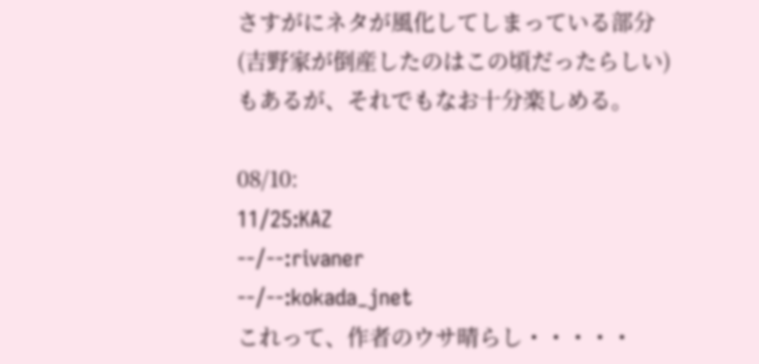さすがにネタが風化してしまっている部分(吉野家が倒産したのはこの頃だったらしい)もあるが、それでもなお十分楽しめる。

08/10:
11/25:KAZ
--/--:rivaner
--/--:kokada_jnet
これって、作者のウサ晴らし・・・・・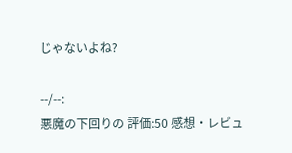じゃないよね?

--/--:
悪魔の下回りの 評価:50 感想・レビュ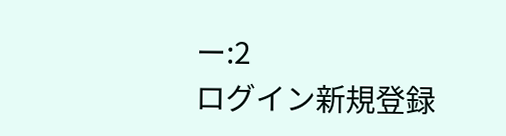ー:2
ログイン新規登録